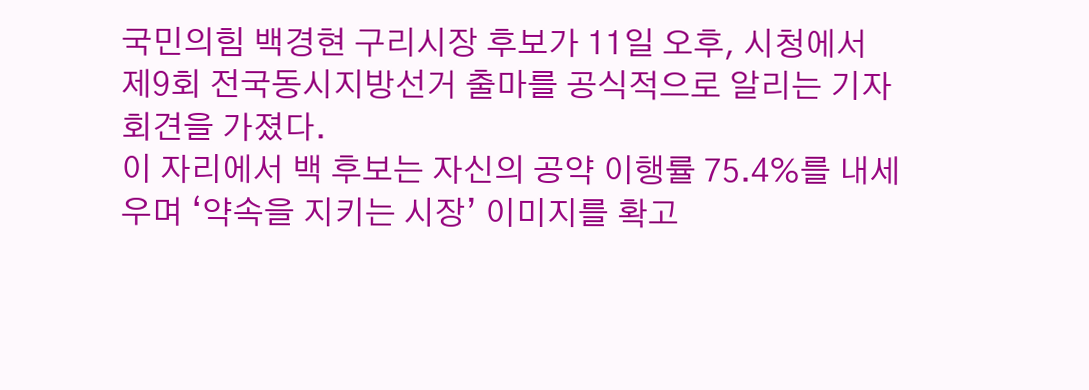국민의힘 백경현 구리시장 후보가 11일 오후, 시청에서 제9회 전국동시지방선거 출마를 공식적으로 알리는 기자회견을 가졌다.
이 자리에서 백 후보는 자신의 공약 이행률 75.4%를 내세우며 ‘약속을 지키는 시장’ 이미지를 확고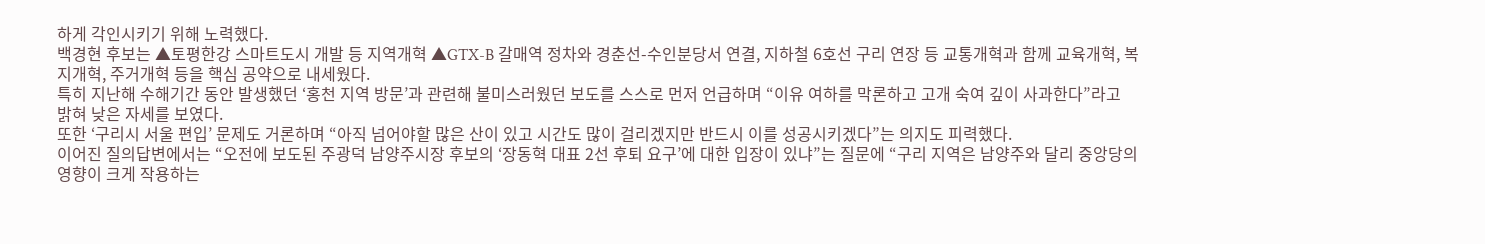하게 각인시키기 위해 노력했다.
백경현 후보는 ▲토평한강 스마트도시 개발 등 지역개혁 ▲GTX-B 갈매역 정차와 경춘선-수인분당서 연결, 지하철 6호선 구리 연장 등 교통개혁과 함께 교육개혁, 복지개혁, 주거개혁 등을 핵심 공약으로 내세웠다.
특히 지난해 수해기간 동안 발생했던 ‘홍천 지역 방문’과 관련해 불미스러웠던 보도를 스스로 먼저 언급하며 “이유 여하를 막론하고 고개 숙여 깊이 사과한다”라고 밝혀 낮은 자세를 보였다.
또한 ‘구리시 서울 편입’ 문제도 거론하며 “아직 넘어야할 많은 산이 있고 시간도 많이 걸리겠지만 반드시 이를 성공시키겠다”는 의지도 피력했다.
이어진 질의답변에서는 “오전에 보도된 주광덕 남양주시장 후보의 ‘장동혁 대표 2선 후퇴 요구’에 대한 입장이 있냐”는 질문에 “구리 지역은 남양주와 달리 중앙당의 영향이 크게 작용하는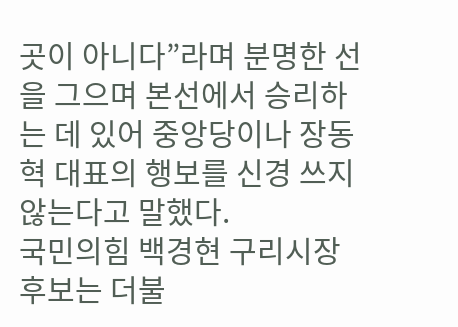곳이 아니다”라며 분명한 선을 그으며 본선에서 승리하는 데 있어 중앙당이나 장동혁 대표의 행보를 신경 쓰지 않는다고 말했다.
국민의힘 백경현 구리시장 후보는 더불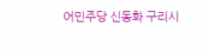어민주당 신동화 구리시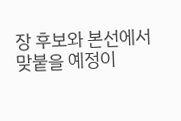장 후보와 본선에서 맞붙을 예정이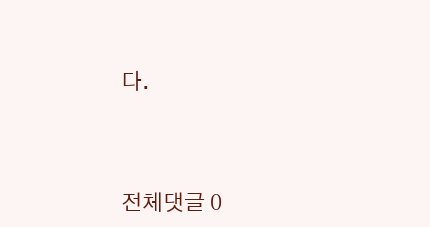다.




전체댓글 0